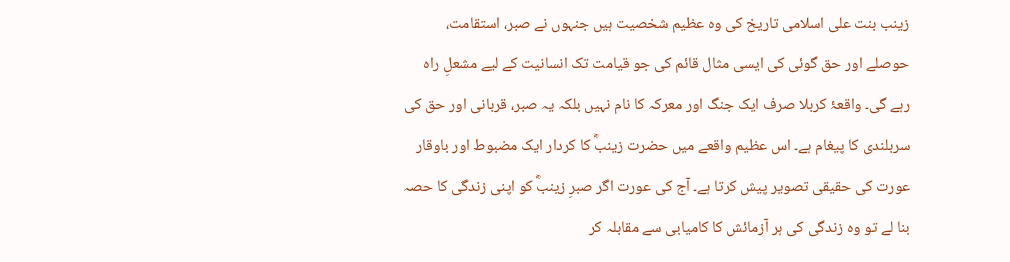زینب بنت علی اسلامی تاریخ کی وہ عظیم شخصیت ہیں جنہوں نے صبر، استقامت، حوصلے اور حق گوئی کی ایسی مثال قائم کی جو قیامت تک انسانیت کے لیے مشعلِ راہ رہے گی۔ واقعۂ کربلا صرف ایک جنگ اور معرکہ کا نام نہیں بلکہ یہ صبر، قربانی اور حق کی سربلندی کا پیغام ہے۔ اس عظیم واقعے میں حضرت زینبؓ کا کردار ایک مضبوط اور باوقار عورت کی حقیقی تصویر پیش کرتا ہے۔ آج کی عورت اگر صبرِ زینبؓ کو اپنی زندگی کا حصہ بنا لے تو وہ زندگی کی ہر آزمائش کا کامیابی سے مقابلہ کر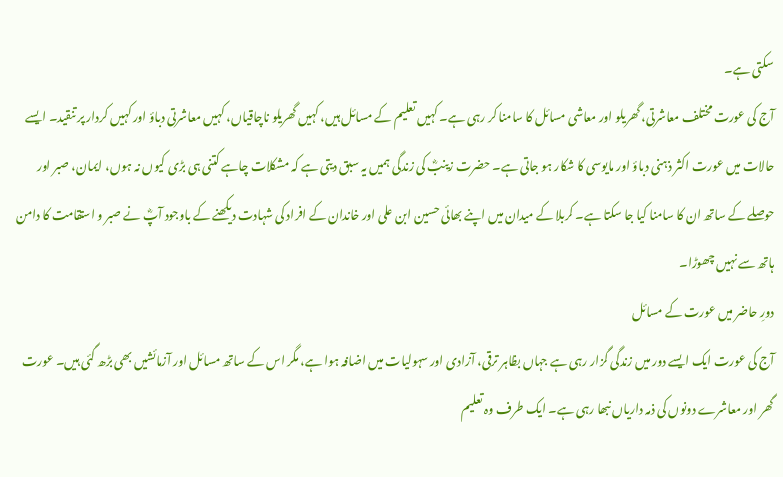سکتی ہے۔
آج کی عورت مختلف معاشرتی، گھریلو اور معاشی مسائل کا سامنا کر رہی ہے۔ کہیں تعلیم کے مسائل ہیں، کہیں گھریلو ناچاقیاں، کہیں معاشرتی دباؤ اور کہیں کردار پر تنقید۔ ایسے حالات میں عورت اکثر ذہنی دباؤ اور مایوسی کا شکار ہو جاتی ہے۔ حضرت زینبؓ کی زندگی ہمیں یہ سبق دیتی ہے کہ مشکلات چاہے کتنی ہی بڑی کیوں نہ ہوں، ایمان، صبر اور حوصلے کے ساتھ ان کا سامنا کیا جا سکتا ہے۔ کربلا کے میدان میں اپنے بھائی حسین ابن علی اور خاندان کے افراد کی شہادت دیکھنے کے باوجود آپؓ نے صبر و استقامت کا دامن ہاتھ سے نہیں چھوڑا۔
دورِ حاضر میں عورت کے مسائل
آج کی عورت ایک ایسے دور میں زندگی گزار رہی ہے جہاں بظاہر ترقی، آزادی اور سہولیات میں اضافہ ہوا ہے، مگر اس کے ساتھ مسائل اور آزمائشیں بھی بڑھ گئی ہیں۔ عورت گھر اور معاشرے دونوں کی ذمہ داریاں نبھا رہی ہے۔ ایک طرف وہ تعلیم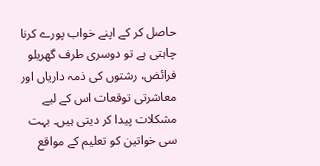حاصل کر کے اپنے خواب پورے کرنا چاہتی ہے تو دوسری طرف گھریلو فرائض، رشتوں کی ذمہ داریاں اور معاشرتی توقعات اس کے لیے مشکلات پیدا کر دیتی ہیں۔ بہت سی خواتین کو تعلیم کے مواقع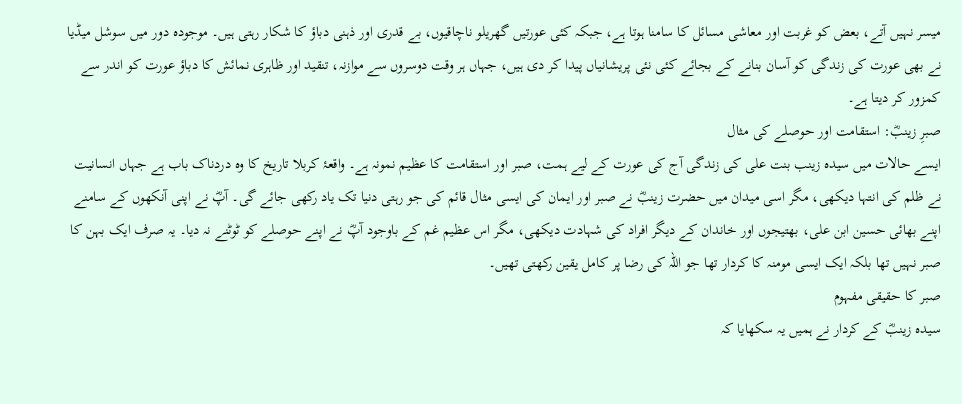میسر نہیں آتے، بعض کو غربت اور معاشی مسائل کا سامنا ہوتا ہے، جبکہ کئی عورتیں گھریلو ناچاقیوں، بے قدری اور ذہنی دباؤ کا شکار رہتی ہیں۔ موجودہ دور میں سوشل میڈیا نے بھی عورت کی زندگی کو آسان بنانے کے بجائے کئی نئی پریشانیاں پیدا کر دی ہیں، جہاں ہر وقت دوسروں سے موازنہ، تنقید اور ظاہری نمائش کا دباؤ عورت کو اندر سے کمزور کر دیتا ہے۔
صبرِ زینبؓ: استقامت اور حوصلے کی مثال
ایسے حالات میں سیدہ زینب بنت علی کی زندگی آج کی عورت کے لیے ہمت، صبر اور استقامت کا عظیم نمونہ ہے۔ واقعۂ کربلا تاریخ کا وہ دردناک باب ہے جہاں انسانیت نے ظلم کی انتہا دیکھی، مگر اسی میدان میں حضرت زینبؓ نے صبر اور ایمان کی ایسی مثال قائم کی جو رہتی دنیا تک یاد رکھی جائے گی۔ آپؓ نے اپنی آنکھوں کے سامنے اپنے بھائی حسین ابن علی، بھتیجوں اور خاندان کے دیگر افراد کی شہادت دیکھی، مگر اس عظیم غم کے باوجود آپؓ نے اپنے حوصلے کو ٹوٹنے نہ دیا۔ یہ صرف ایک بہن کا صبر نہیں تھا بلکہ ایک ایسی مومنہ کا کردار تھا جو اللہ کی رضا پر کامل یقین رکھتی تھیں۔
صبر کا حقیقی مفہوم
سیدہ زینبؓ کے کردار نے ہمیں یہ سکھایا کہ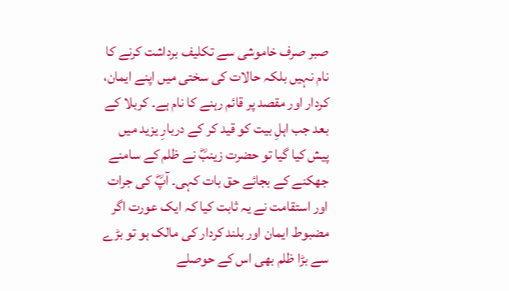صبر صرف خاموشی سے تکلیف برداشت کرنے کا نام نہیں بلکہ حالات کی سختی میں اپنے ایمان، کردار اور مقصد پر قائم رہنے کا نام ہے۔ کربلا کے بعد جب اہلِ بیت کو قید کر کے دربارِ یزید میں پیش کیا گیا تو حضرت زینبؓ نے ظلم کے سامنے جھکنے کے بجائے حق بات کہی۔ آپؓ کی جرات اور استقامت نے یہ ثابت کیا کہ ایک عورت اگر مضبوط ایمان اور بلند کردار کی مالک ہو تو بڑے سے بڑا ظلم بھی اس کے حوصلے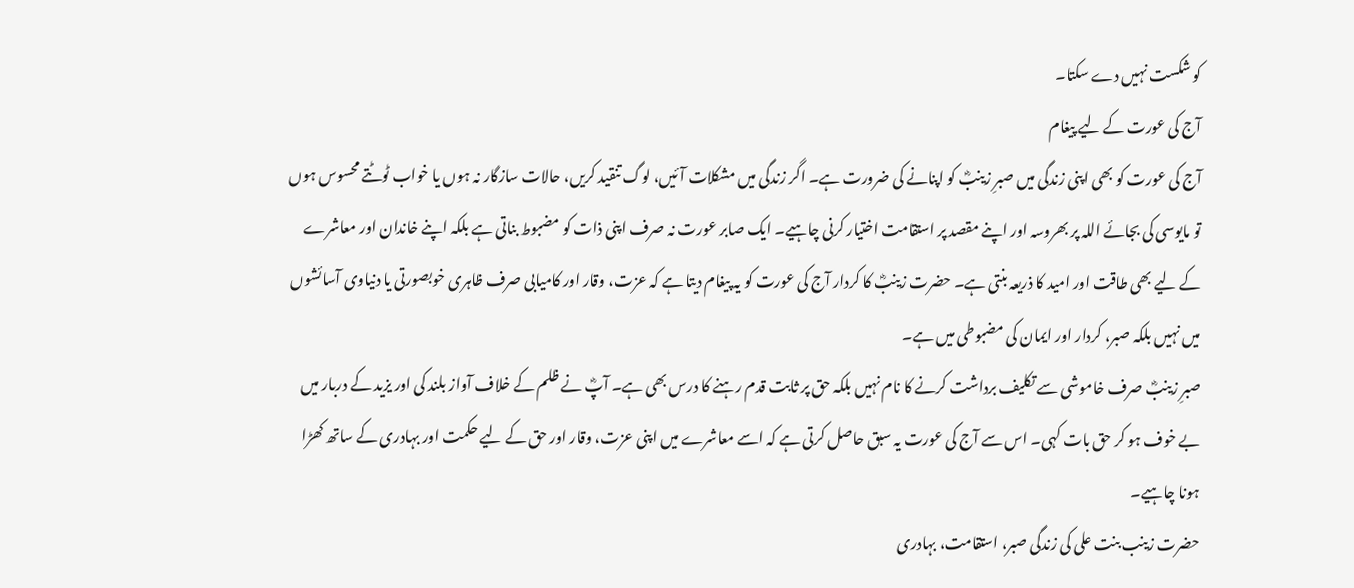کو شکست نہیں دے سکتا۔
آج کی عورت کے لیے پیغام
آج کی عورت کو بھی اپنی زندگی میں صبرِ زینبؓ کو اپنانے کی ضرورت ہے۔ اگر زندگی میں مشکلات آئیں، لوگ تنقید کریں، حالات سازگار نہ ہوں یا خواب ٹوٹتے محسوس ہوں تو مایوسی کی بجائے اللہ پر بھروسہ اور اپنے مقصد پر استقامت اختیار کرنی چاہیے۔ ایک صابر عورت نہ صرف اپنی ذات کو مضبوط بناتی ہے بلکہ اپنے خاندان اور معاشرے کے لیے بھی طاقت اور امید کا ذریعہ بنتی ہے۔ حضرت زینبؓ کا کردار آج کی عورت کو یہ پیغام دیتا ہے کہ عزت، وقار اور کامیابی صرف ظاہری خوبصورتی یا دنیاوی آسائشوں میں نہیں بلکہ صبر، کردار اور ایمان کی مضبوطی میں ہے۔
صبرِ زینبؓ صرف خاموشی سے تکلیف برداشت کرنے کا نام نہیں بلکہ حق پر ثابت قدم رہنے کا درس بھی ہے۔ آپؓ نے ظلم کے خلاف آواز بلند کی اور یزید کے دربار میں بے خوف ہو کر حق بات کہی۔ اس سے آج کی عورت یہ سبق حاصل کرتی ہے کہ اسے معاشرے میں اپنی عزت، وقار اور حق کے لیے حکمت اور بہادری کے ساتھ کھڑا ہونا چاہیے۔
حضرت زینب بنت علی کی زندگی صبر، استقامت، بہادری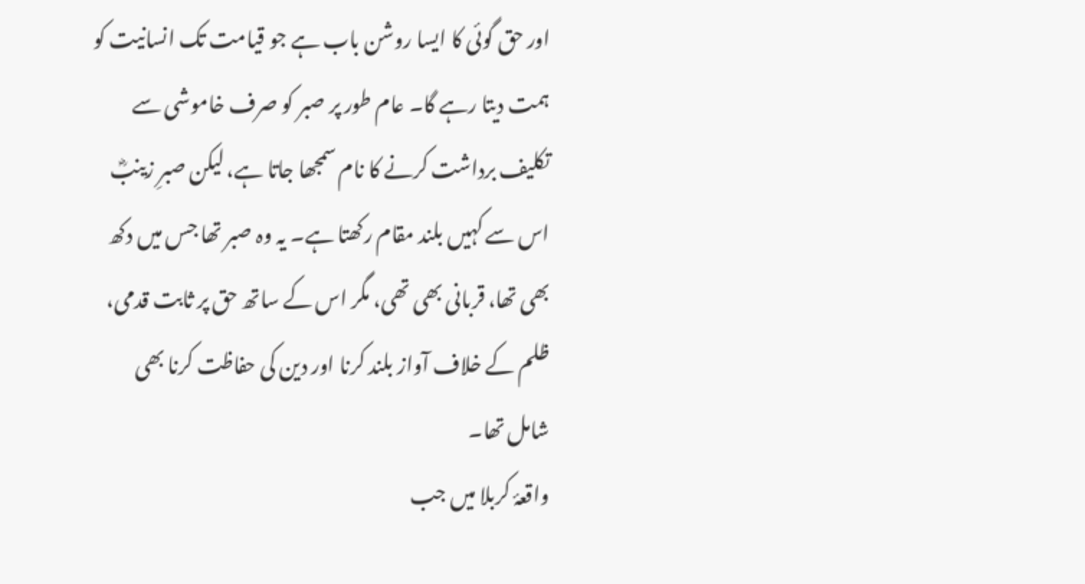اور حق گوئی کا ایسا روشن باب ہے جو قیامت تک انسانیت کو ہمت دیتا رہے گا۔ عام طور پر صبر کو صرف خاموشی سے تکلیف برداشت کرنے کا نام سمجھا جاتا ہے، لیکن صبرِ زینبؓ اس سے کہیں بلند مقام رکھتا ہے۔ یہ وہ صبر تھا جس میں دکھ بھی تھا، قربانی بھی تھی، مگر اس کے ساتھ حق پر ثابت قدمی، ظلم کے خلاف آواز بلند کرنا اور دین کی حفاظت کرنا بھی شامل تھا۔
واقعۂ کربلا میں جب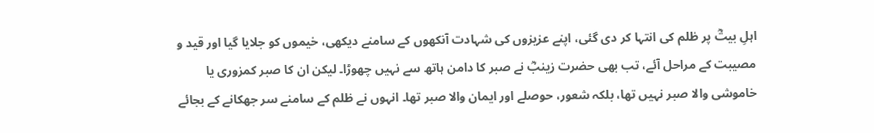اہلِ بیتؓ پر ظلم کی انتہا کر دی گئی، اپنے عزیزوں کی شہادت آنکھوں کے سامنے دیکھی، خیموں کو جلایا گیا اور قید و مصیبت کے مراحل آئے، تب بھی حضرت زینبؓ نے صبر کا دامن ہاتھ سے نہیں چھوڑا۔ لیکن ان کا صبر کمزوری یا خاموشی والا صبر نہیں تھا، بلکہ شعور، حوصلے اور ایمان والا صبر تھا۔ انہوں نے ظلم کے سامنے سر جھکانے کے بجائے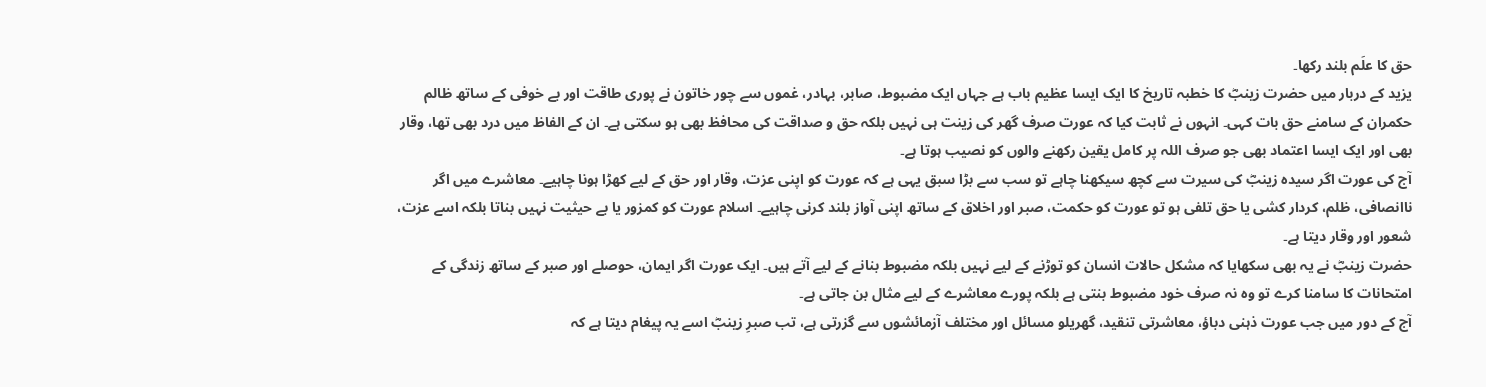حق کا علَم بلند رکھا۔
یزید کے دربار میں حضرت زینبؓ کا خطبہ تاریخ کا ایک ایسا عظیم باب ہے جہاں ایک مضبوط، صابر، بہادر، غموں سے چور خاتون نے پوری طاقت اور بے خوفی کے ساتھ ظالم حکمران کے سامنے حق بات کہی۔ انہوں نے ثابت کیا کہ عورت صرف گھر کی زینت ہی نہیں بلکہ حق و صداقت کی محافظ بھی ہو سکتی ہے۔ ان کے الفاظ میں درد بھی تھا، وقار بھی اور ایک ایسا اعتماد بھی جو صرف اللہ پر کامل یقین رکھنے والوں کو نصیب ہوتا ہے۔
آج کی عورت اگر سیدہ زینبؓ کی سیرت سے کچھ سیکھنا چاہے تو سب سے بڑا سبق یہی ہے کہ عورت کو اپنی عزت، وقار اور حق کے لیے کھڑا ہونا چاہیے۔ معاشرے میں اگر ناانصافی، ظلم، کردار کشی یا حق تلفی ہو تو عورت کو حکمت، صبر اور اخلاق کے ساتھ اپنی آواز بلند کرنی چاہیے۔ اسلام عورت کو کمزور یا بے حیثیت نہیں بناتا بلکہ اسے عزت، شعور اور وقار دیتا ہے۔
حضرت زینبؓ نے یہ بھی سکھایا کہ مشکل حالات انسان کو توڑنے کے لیے نہیں بلکہ مضبوط بنانے کے لیے آتے ہیں۔ ایک عورت اگر ایمان، حوصلے اور صبر کے ساتھ زندگی کے امتحانات کا سامنا کرے تو وہ نہ صرف خود مضبوط بنتی ہے بلکہ پورے معاشرے کے لیے مثال بن جاتی ہے۔
آج کے دور میں جب عورت ذہنی دباؤ، معاشرتی تنقید، گھریلو مسائل اور مختلف آزمائشوں سے گزرتی ہے، تب صبرِ زینبؓ اسے یہ پیغام دیتا ہے کہ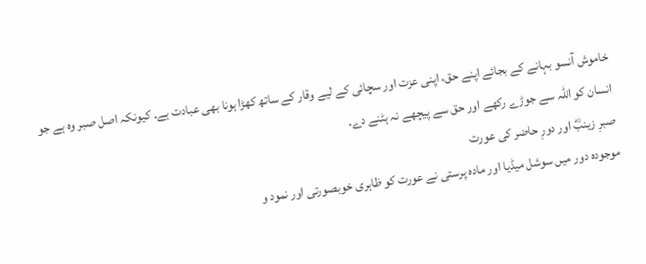خاموش آنسو بہانے کے بجائے اپنے حق، اپنی عزت اور سچائی کے لیے وقار کے ساتھ کھڑا ہونا بھی عبادت ہے۔ کیونکہ اصل صبر وہ ہے جو انسان کو اللہ سے جوڑے رکھے اور حق سے پیچھے نہ ہٹنے دے۔
صبرِ زینبؓ اور دورِ حاضر کی عورت
موجودہ دور میں سوشل میڈیا اور مادہ پرستی نے عورت کو ظاہری خوبصورتی اور نمود و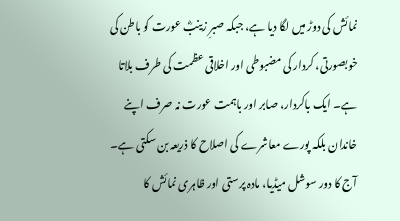نمائش کی دوڑ میں لگا دیا ہے، جبکہ صبرِ زینبؓ عورت کو باطن کی خوبصورتی، کردار کی مضبوطی اور اخلاقی عظمت کی طرف بلاتا ہے۔ ایک باکردار، صابر اور باہمت عورت نہ صرف اپنے خاندان بلکہ پورے معاشرے کی اصلاح کا ذریعہ بن سکتی ہے۔
آج کا دور سوشل میڈیا، مادہ پرستی اور ظاہری نمائش کا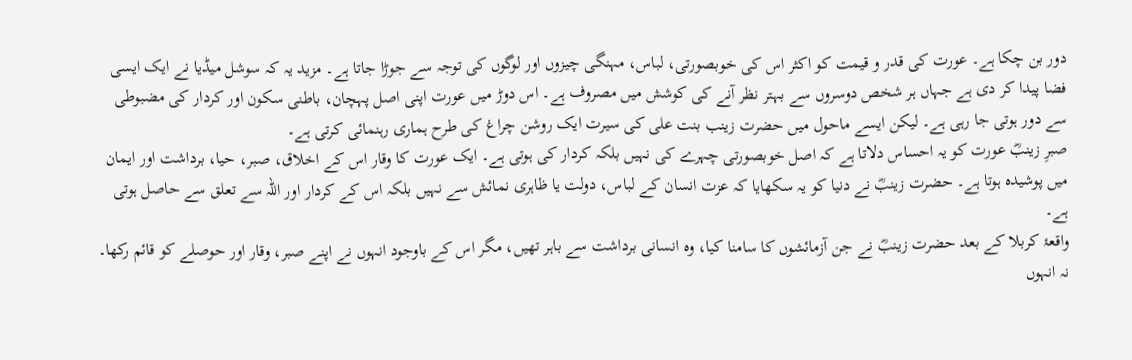دور بن چکا ہے۔ عورت کی قدر و قیمت کو اکثر اس کی خوبصورتی، لباس، مہنگی چیزوں اور لوگوں کی توجہ سے جوڑا جاتا ہے۔ مزید یہ کہ سوشل میڈیا نے ایک ایسی فضا پیدا کر دی ہے جہاں ہر شخص دوسروں سے بہتر نظر آنے کی کوشش میں مصروف ہے۔ اس دوڑ میں عورت اپنی اصل پہچان، باطنی سکون اور کردار کی مضبوطی سے دور ہوتی جا رہی ہے۔ لیکن ایسے ماحول میں حضرت زینب بنت علی کی سیرت ایک روشن چراغ کی طرح ہماری رہنمائی کرتی ہے۔
صبرِ زینبؓ عورت کو یہ احساس دلاتا ہے کہ اصل خوبصورتی چہرے کی نہیں بلکہ کردار کی ہوتی ہے۔ ایک عورت کا وقار اس کے اخلاق، صبر، حیا، برداشت اور ایمان میں پوشیدہ ہوتا ہے۔ حضرت زینبؓ نے دنیا کو یہ سکھایا کہ عزت انسان کے لباس، دولت یا ظاہری نمائش سے نہیں بلکہ اس کے کردار اور اللہ سے تعلق سے حاصل ہوتی ہے۔
واقعۂ کربلا کے بعد حضرت زینبؓ نے جن آزمائشوں کا سامنا کیا، وہ انسانی برداشت سے باہر تھیں، مگر اس کے باوجود انہوں نے اپنے صبر، وقار اور حوصلے کو قائم رکھا۔ نہ انہوں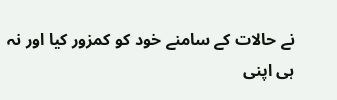نے حالات کے سامنے خود کو کمزور کیا اور نہ ہی اپنی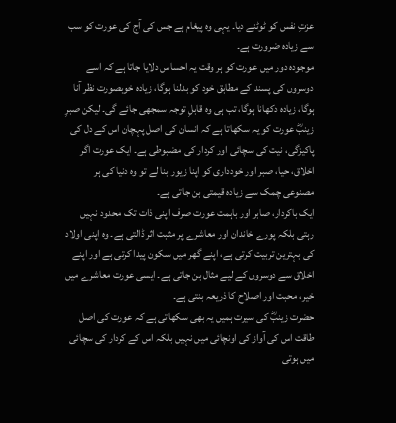عزتِ نفس کو ٹوٹنے دیا۔ یہی وہ پیغام ہے جس کی آج کی عورت کو سب سے زیادہ ضرورت ہے۔
موجودہ دور میں عورت کو ہر وقت یہ احساس دلایا جاتا ہے کہ اسے دوسروں کی پسند کے مطابق خود کو بدلنا ہوگا، زیادہ خوبصورت نظر آنا ہوگا، زیادہ دکھانا ہوگا، تب ہی وہ قابلِ توجہ سمجھی جائے گی۔ لیکن صبرِ زینبؓ عورت کو یہ سکھاتا ہے کہ انسان کی اصل پہچان اس کے دل کی پاکیزگی، نیت کی سچائی اور کردار کی مضبوطی ہے۔ ایک عورت اگر اخلاق، حیا، صبر اور خودداری کو اپنا زیور بنا لے تو وہ دنیا کی ہر مصنوعی چمک سے زیادہ قیمتی بن جاتی ہے۔
ایک باکردار، صابر اور باہمت عورت صرف اپنی ذات تک محدود نہیں رہتی بلکہ پورے خاندان اور معاشرے پر مثبت اثر ڈالتی ہے۔ وہ اپنی اولاد کی بہترین تربیت کرتی ہے، اپنے گھر میں سکون پیدا کرتی ہے اور اپنے اخلاق سے دوسروں کے لیے مثال بن جاتی ہے۔ ایسی عورت معاشرے میں خیر، محبت اور اصلاح کا ذریعہ بنتی ہے۔
حضرت زینبؓ کی سیرت ہمیں یہ بھی سکھاتی ہے کہ عورت کی اصل طاقت اس کی آواز کی اونچائی میں نہیں بلکہ اس کے کردار کی سچائی میں ہوتی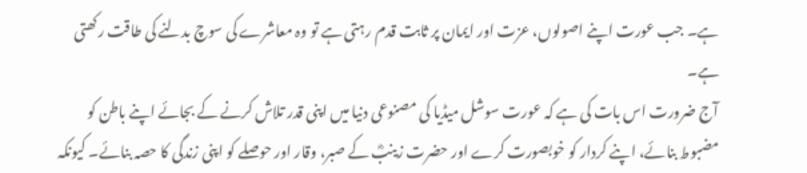ہے۔ جب عورت اپنے اصولوں، عزت اور ایمان پر ثابت قدم رہتی ہے تو وہ معاشرے کی سوچ بدلنے کی طاقت رکھتی ہے۔
آج ضرورت اس بات کی ہے کہ عورت سوشل میڈیا کی مصنوعی دنیا میں اپنی قدر تلاش کرنے کے بجائے اپنے باطن کو مضبوط بنائے، اپنے کردار کو خوبصورت کرے اور حضرت زینبؓ کے صبر، وقار اور حوصلے کو اپنی زندگی کا حصہ بنائے۔ کیونکہ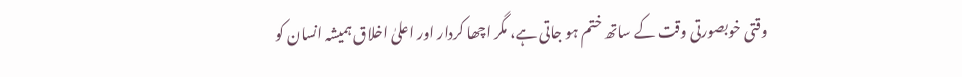وقتی خوبصورتی وقت کے ساتھ ختم ہو جاتی ہے، مگر اچھا کردار اور اعلیٰ اخلاق ہمیشہ انسان کو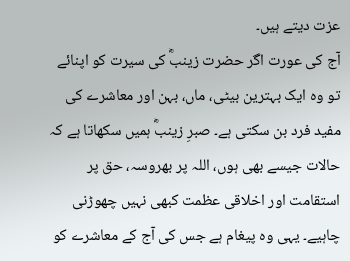عزت دیتے ہیں۔
آج کی عورت اگر حضرت زینبؓ کی سیرت کو اپنائے تو وہ ایک بہترین بیٹی، ماں، بہن اور معاشرے کی مفید فرد بن سکتی ہے۔ صبرِ زینبؓ ہمیں سکھاتا ہے کہ حالات جیسے بھی ہوں، اللہ پر بھروسہ، حق پر استقامت اور اخلاقی عظمت کبھی نہیں چھوڑنی چاہیے۔ یہی وہ پیغام ہے جس کی آج کے معاشرے کو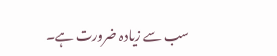سب سے زیادہ ضرورت ہے۔